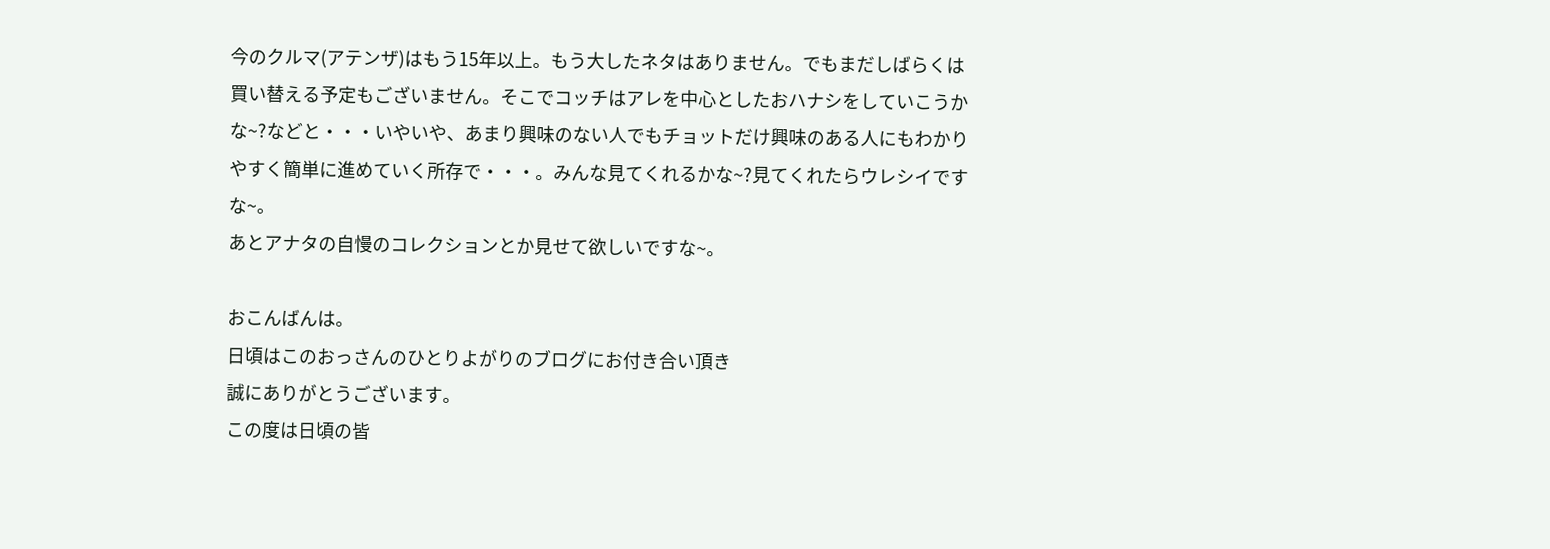今のクルマ(アテンザ)はもう15年以上。もう大したネタはありません。でもまだしばらくは買い替える予定もございません。そこでコッチはアレを中心としたおハナシをしていこうかな~?などと・・・いやいや、あまり興味のない人でもチョットだけ興味のある人にもわかりやすく簡単に進めていく所存で・・・。みんな見てくれるかな~?見てくれたらウレシイですな~。
あとアナタの自慢のコレクションとか見せて欲しいですな~。

おこんばんは。
日頃はこのおっさんのひとりよがりのブログにお付き合い頂き
誠にありがとうございます。
この度は日頃の皆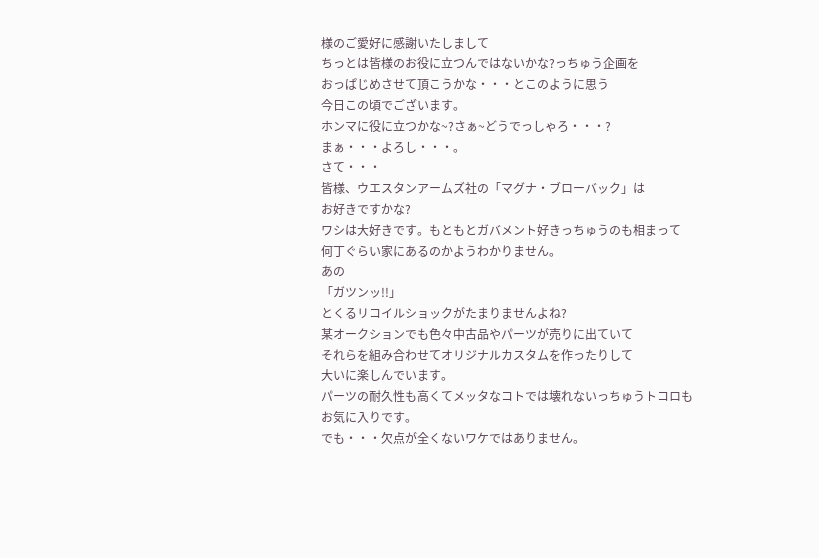様のご愛好に感謝いたしまして
ちっとは皆様のお役に立つんではないかな?っちゅう企画を
おっぱじめさせて頂こうかな・・・とこのように思う
今日この頃でございます。
ホンマに役に立つかな~?さぁ~どうでっしゃろ・・・?
まぁ・・・よろし・・・。
さて・・・
皆様、ウエスタンアームズ社の「マグナ・ブローバック」は
お好きですかな?
ワシは大好きです。もともとガバメント好きっちゅうのも相まって
何丁ぐらい家にあるのかようわかりません。
あの
「ガツンッ!!」
とくるリコイルショックがたまりませんよね?
某オークションでも色々中古品やパーツが売りに出ていて
それらを組み合わせてオリジナルカスタムを作ったりして
大いに楽しんでいます。
パーツの耐久性も高くてメッタなコトでは壊れないっちゅうトコロも
お気に入りです。
でも・・・欠点が全くないワケではありません。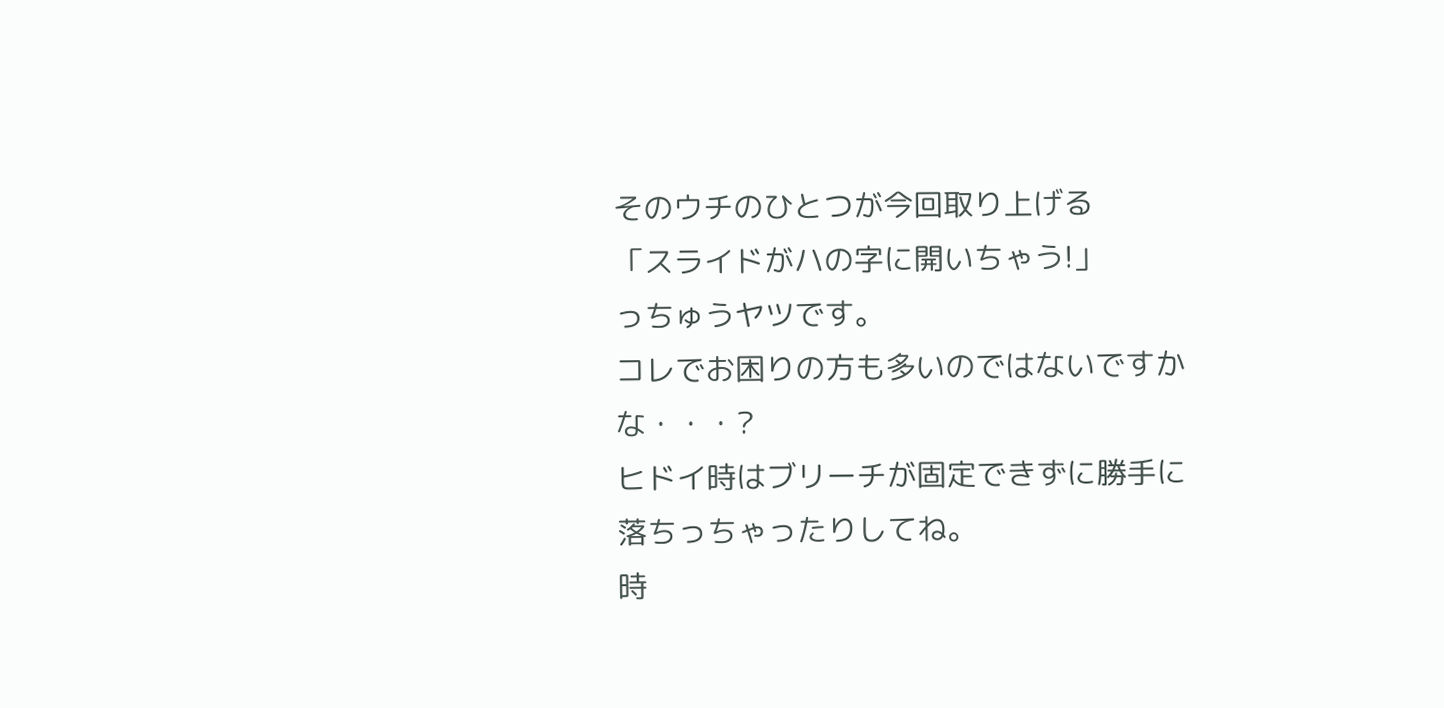そのウチのひとつが今回取り上げる
「スライドがハの字に開いちゃう!」
っちゅうヤツです。
コレでお困りの方も多いのではないですかな・・・?
ヒドイ時はブリーチが固定できずに勝手に落ちっちゃったりしてね。
時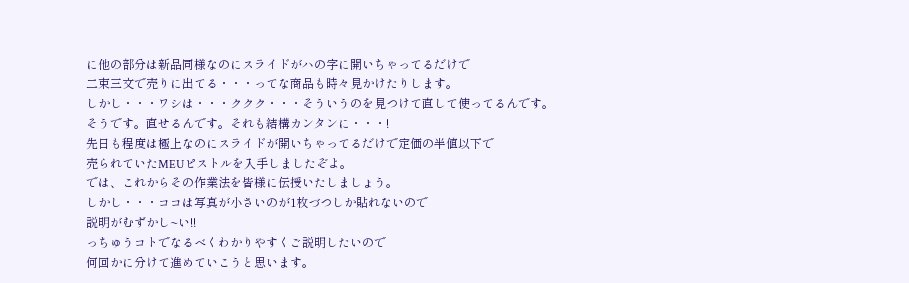に他の部分は新品同様なのにスライドがハの字に開いちゃってるだけで
二束三文で売りに出てる・・・ってな商品も時々見かけたりします。
しかし・・・ワシは・・・ククク・・・そういうのを見つけて直して使ってるんです。
そうです。直せるんです。それも結構カンタンに・・・!
先日も程度は極上なのにスライドが開いちゃってるだけで定価の半値以下で
売られていたMEUピストルを入手しましたぞよ。
では、これからその作業法を皆様に伝授いたしましょう。
しかし・・・ココは写真が小さいのが1枚づつしか貼れないので
説明がむずかし~い!!
っちゅうコトでなるべくわかりやすくご説明したいので
何回かに分けて進めていこうと思います。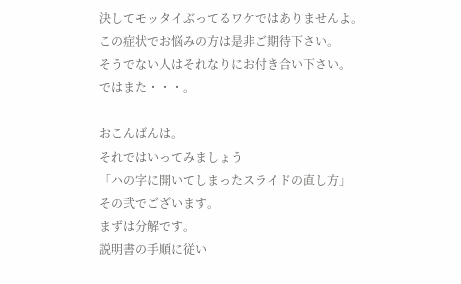決してモッタイぶってるワケではありませんよ。
この症状でお悩みの方は是非ご期待下さい。
そうでない人はそれなりにお付き合い下さい。
ではまた・・・。

おこんばんは。
それではいってみましょう
「ハの字に開いてしまったスライドの直し方」
その弐でございます。
まずは分解です。
説明書の手順に従い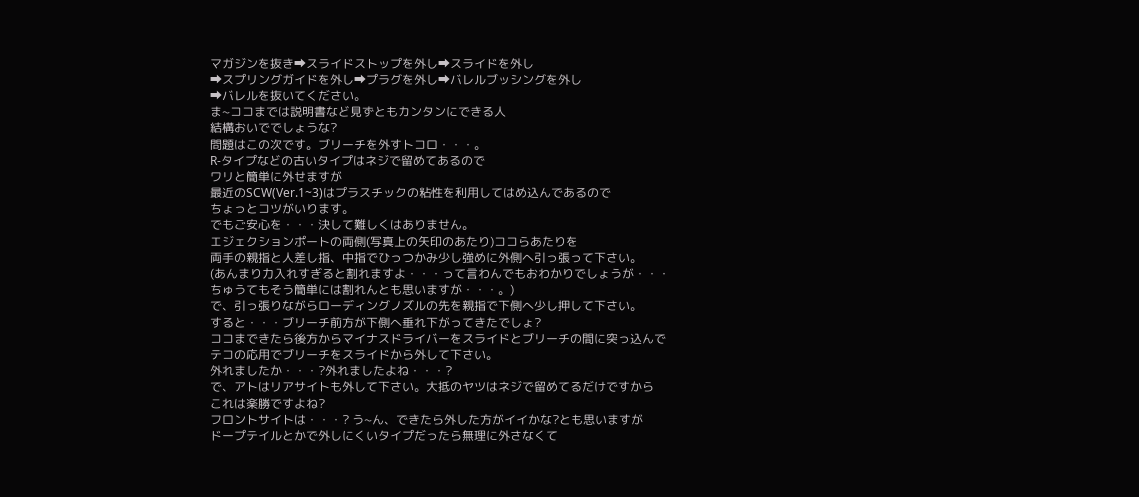マガジンを抜き➡スライドストップを外し➡スライドを外し
➡スプリングガイドを外し➡プラグを外し➡バレルブッシングを外し
➡バレルを抜いてください。
ま~ココまでは説明書など見ずともカンタンにできる人
結構おいででしょうな?
問題はこの次です。ブリーチを外すトコロ・・・。
R-タイプなどの古いタイプはネジで留めてあるので
ワリと簡単に外せますが
最近のSCW(Ver.1~3)はプラスチックの粘性を利用してはめ込んであるので
ちょっとコツがいります。
でもご安心を・・・決して難しくはありません。
エジェクションポートの両側(写真上の矢印のあたり)ココらあたりを
両手の親指と人差し指、中指でひっつかみ少し強めに外側へ引っ張って下さい。
(あんまり力入れすぎると割れますよ・・・って言わんでもおわかりでしょうが・・・
ちゅうてもそう簡単には割れんとも思いますが・・・。)
で、引っ張りながらローディングノズルの先を親指で下側へ少し押して下さい。
すると・・・ブリーチ前方が下側へ垂れ下がってきたでしょ?
ココまできたら後方からマイナスドライバーをスライドとブリーチの間に突っ込んで
テコの応用でブリーチをスライドから外して下さい。
外れましたか・・・?外れましたよね・・・?
で、アトはリアサイトも外して下さい。大抵のヤツはネジで留めてるだけですから
これは楽勝ですよね?
フロントサイトは・・・? う~ん、できたら外した方がイイかな?とも思いますが
ドープテイルとかで外しにくいタイプだったら無理に外さなくて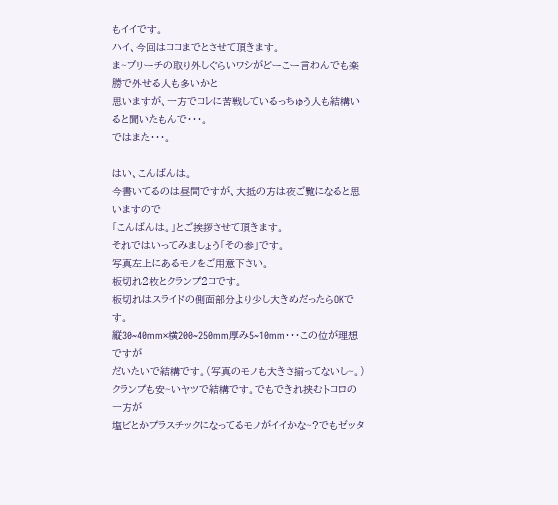もイイです。
ハイ、今回はココまでとさせて頂きます。
ま~ブリーチの取り外しぐらいワシがどーこー言わんでも楽勝で外せる人も多いかと
思いますが、一方でコレに苦戦しているっちゅう人も結構いると聞いたもんで・・・。
ではまた・・・。

はい、こんばんは。
今書いてるのは昼間ですが、大抵の方は夜ご覧になると思いますので
「こんばんは。」とご挨拶させて頂きます。
それではいってみましょう「その参」です。
写真左上にあるモノをご用意下さい。
板切れ2枚とクランプ2コです。
板切れはスライドの側面部分より少し大きめだったらOKです。
縦30~40mm×横200~250mm厚み5~10mm・・・この位が理想ですが
だいたいで結構です。(写真のモノも大きさ揃ってないし~。)
クランプも安~いヤツで結構です。でもできれ挟むトコロの一方が
塩ビとかプラスチックになってるモノがイイかな~?でもゼッタ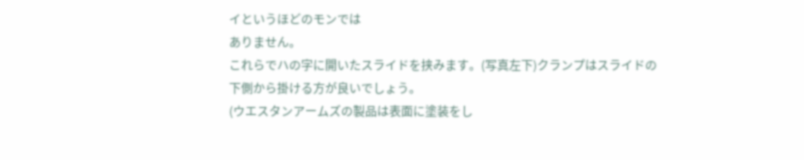イというほどのモンでは
ありません。
これらでハの字に開いたスライドを挟みます。(写真左下)クランプはスライドの
下側から掛ける方が良いでしょう。
(ウエスタンアームズの製品は表面に塗装をし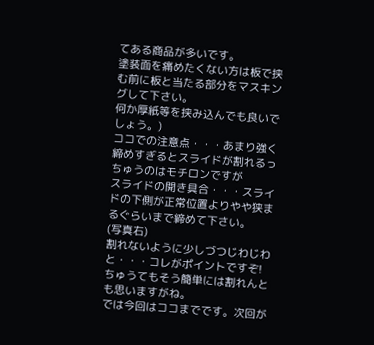てある商品が多いです。
塗装面を痛めたくない方は板で挟む前に板と当たる部分をマスキングして下さい。
何か厚紙等を挟み込んでも良いでしょう。)
ココでの注意点・・・あまり強く締めすぎるとスライドが割れるっちゅうのはモチロンですが
スライドの開き具合・・・スライドの下側が正常位置よりやや狭まるぐらいまで締めて下さい。
(写真右)
割れないように少しづつじわじわと・・・コレがポイントですぞ!
ちゅうてもそう簡単には割れんとも思いますがね。
では今回はココまでです。次回が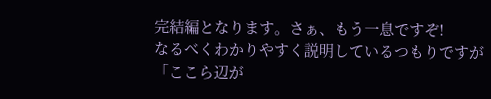完結編となります。さぁ、もう一息ですぞ!
なるべくわかりやすく説明しているつもりですが
「ここら辺が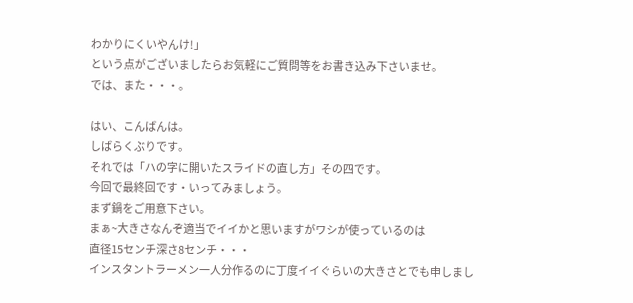わかりにくいやんけ!」
という点がございましたらお気軽にご質問等をお書き込み下さいませ。
では、また・・・。

はい、こんばんは。
しばらくぶりです。
それでは「ハの字に開いたスライドの直し方」その四です。
今回で最終回です・いってみましょう。
まず鍋をご用意下さい。
まぁ~大きさなんぞ適当でイイかと思いますがワシが使っているのは
直径15センチ深さ8センチ・・・
インスタントラーメン一人分作るのに丁度イイぐらいの大きさとでも申しまし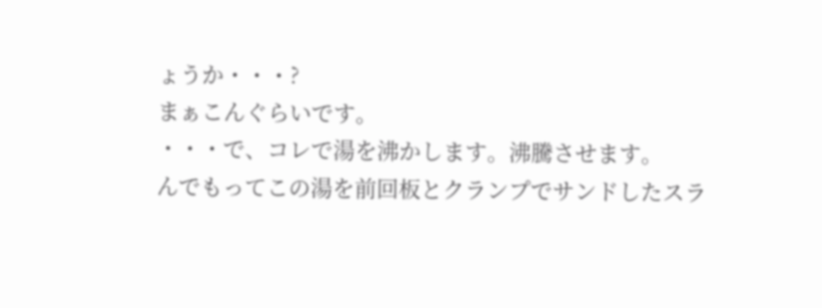ょうか・・・?
まぁこんぐらいです。
・・・で、コレで湯を沸かします。沸騰させます。
んでもってこの湯を前回板とクランプでサンドしたスラ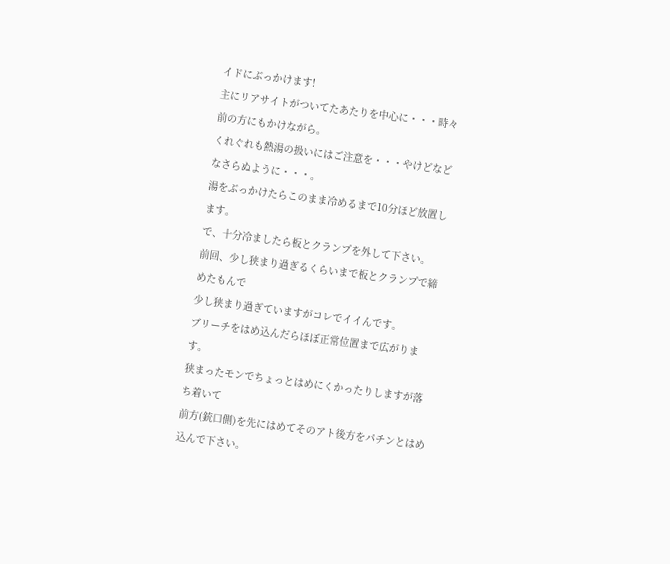イドにぶっかけます!
主にリアサイトがついてたあたりを中心に・・・時々前の方にもかけながら。
くれぐれも熱湯の扱いにはご注意を・・・やけどなどなさらぬように・・・。
湯をぶっかけたらこのまま冷めるまで10分ほど放置します。
で、十分冷ましたら板とクランプを外して下さい。
前回、少し狭まり過ぎるくらいまで板とクランプで締めたもんで
少し狭まり過ぎていますがコレでイイんです。
ブリーチをはめ込んだらほぼ正常位置まで広がります。
狭まったモンでちょっとはめにくかったりしますが落ち着いて
前方(銃口側)を先にはめてそのアト後方をパチンとはめ込んで下さい。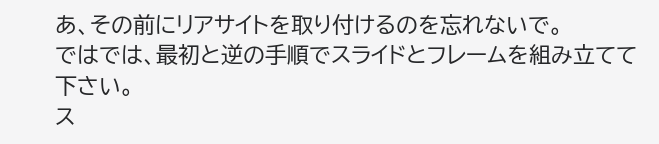あ、その前にリアサイトを取り付けるのを忘れないで。
ではでは、最初と逆の手順でスライドとフレームを組み立てて下さい。
ス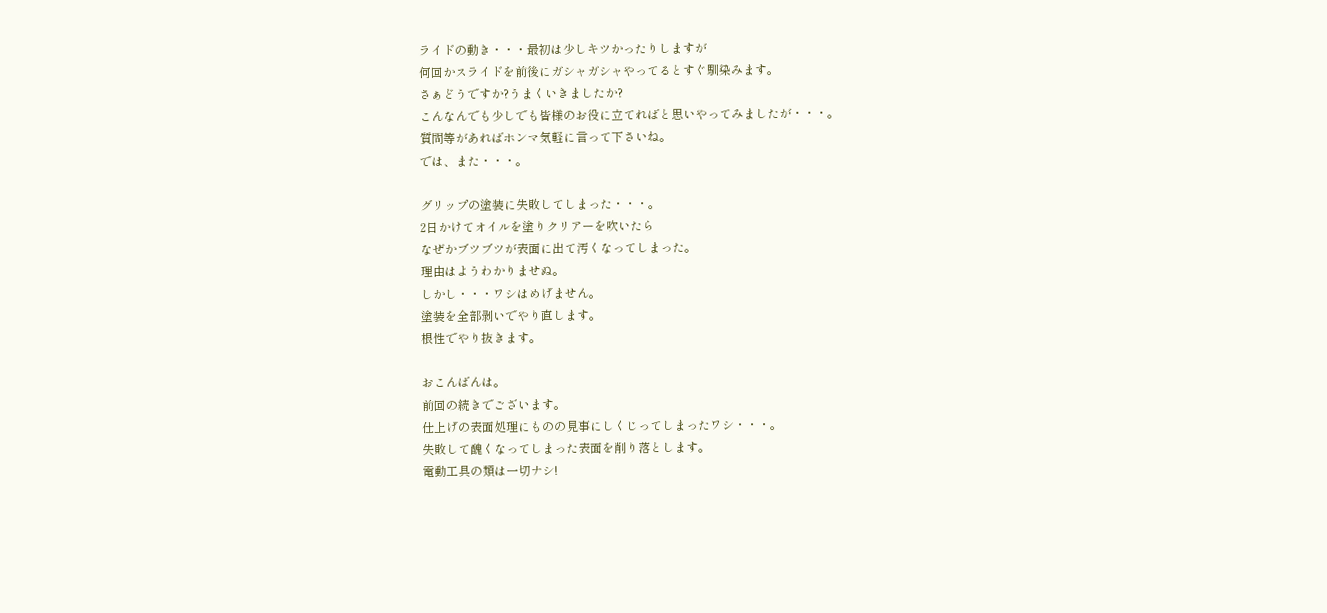ライドの動き・・・最初は少しキツかったりしますが
何回かスライドを前後にガシャガシャやってるとすぐ馴染みます。
さぁどうですか?うまくいきましたか?
こんなんでも少しでも皆様のお役に立てればと思いやってみましたが・・・。
質問等があればホンマ気軽に言って下さいね。
では、また・・・。

グリップの塗装に失敗してしまった・・・。
2日かけてオイルを塗りクリアーを吹いたら
なぜかブツブツが表面に出て汚くなってしまった。
理由はようわかりませぬ。
しかし・・・ワシはめげません。
塗装を全部剥いでやり直します。
根性でやり抜きます。

おこんばんは。
前回の続きでございます。
仕上げの表面処理にものの見事にしくじってしまったワシ・・・。
失敗して醜くなってしまった表面を削り落とします。
電動工具の類は一切ナシ!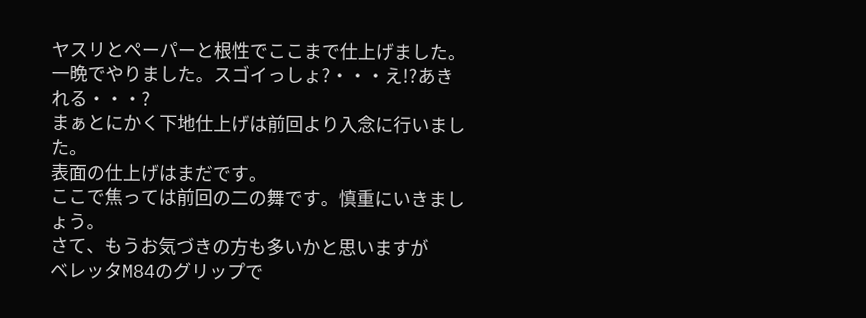ヤスリとペーパーと根性でここまで仕上げました。
一晩でやりました。スゴイっしょ?・・・え!?あきれる・・・?
まぁとにかく下地仕上げは前回より入念に行いました。
表面の仕上げはまだです。
ここで焦っては前回の二の舞です。慎重にいきましょう。
さて、もうお気づきの方も多いかと思いますが
ベレッタM84のグリップで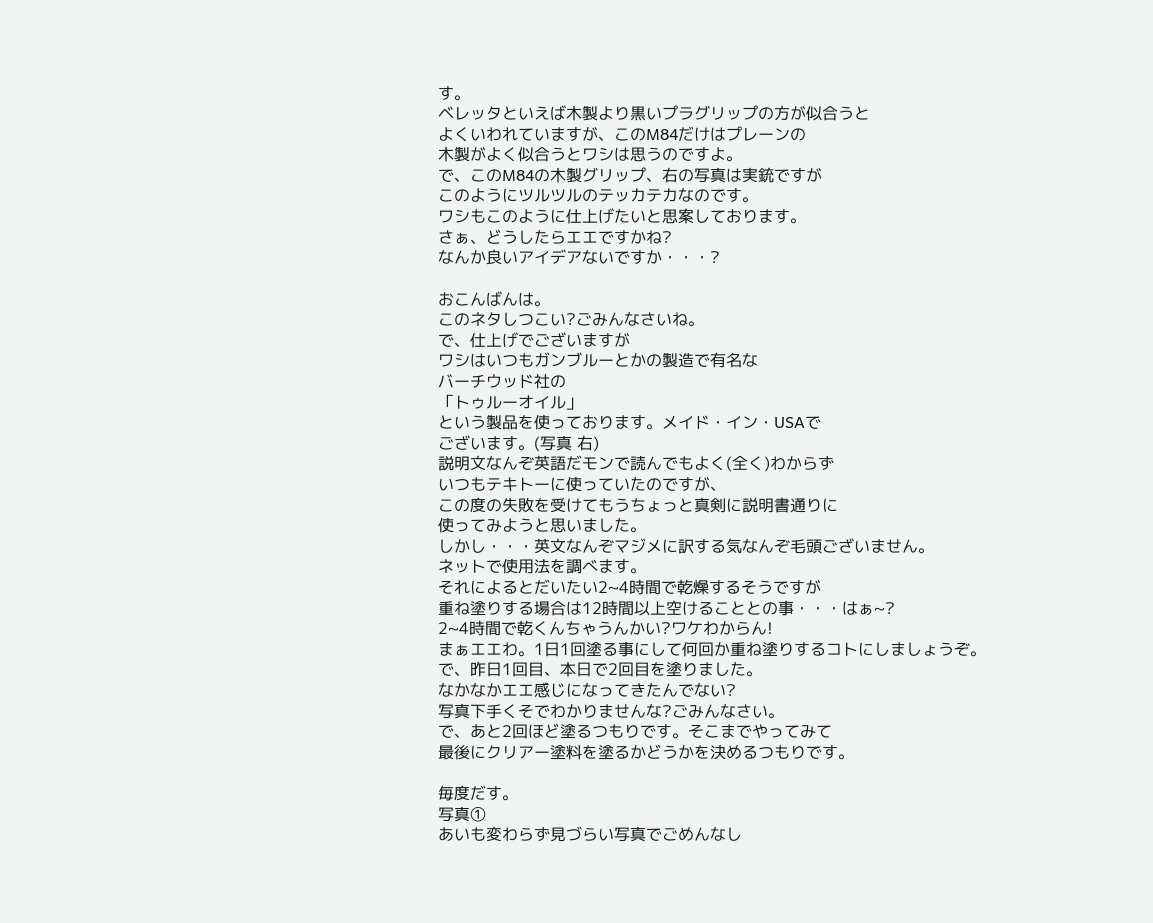す。
ベレッタといえば木製より黒いプラグリップの方が似合うと
よくいわれていますが、このM84だけはプレーンの
木製がよく似合うとワシは思うのですよ。
で、このM84の木製グリップ、右の写真は実銃ですが
このようにツルツルのテッカテカなのです。
ワシもこのように仕上げたいと思案しております。
さぁ、どうしたらエエですかね?
なんか良いアイデアないですか・・・?

おこんばんは。
このネタしつこい?ごみんなさいね。
で、仕上げでございますが
ワシはいつもガンブルーとかの製造で有名な
バーチウッド社の
「トゥルーオイル」
という製品を使っております。メイド・イン・USAで
ございます。(写真 右)
説明文なんぞ英語だモンで読んでもよく(全く)わからず
いつもテキトーに使っていたのですが、
この度の失敗を受けてもうちょっと真剣に説明書通りに
使ってみようと思いました。
しかし・・・英文なんぞマジメに訳する気なんぞ毛頭ございません。
ネットで使用法を調べます。
それによるとだいたい2~4時間で乾燥するそうですが
重ね塗りする場合は12時間以上空けることとの事・・・はぁ~?
2~4時間で乾くんちゃうんかい?ワケわからん!
まぁエエわ。1日1回塗る事にして何回か重ね塗りするコトにしましょうぞ。
で、昨日1回目、本日で2回目を塗りました。
なかなかエエ感じになってきたんでない?
写真下手くそでわかりませんな?ごみんなさい。
で、あと2回ほど塗るつもりです。そこまでやってみて
最後にクリアー塗料を塗るかどうかを決めるつもりです。

毎度だす。
写真①
あいも変わらず見づらい写真でごめんなし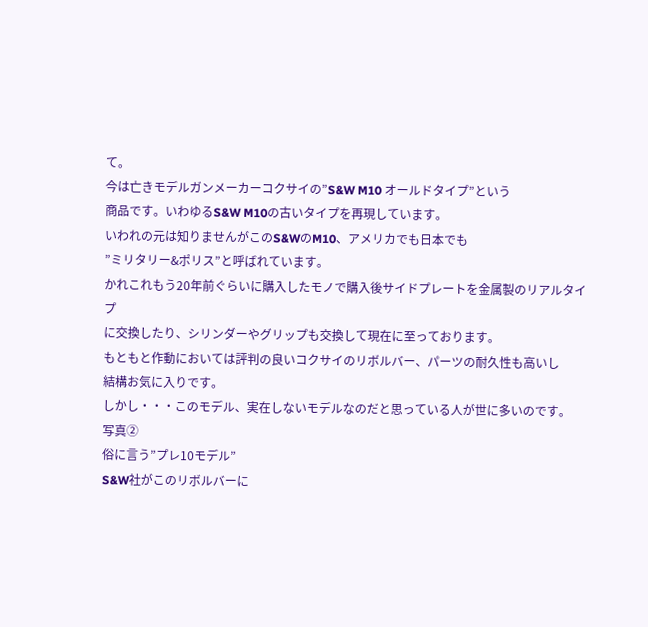て。
今は亡きモデルガンメーカーコクサイの”S&W M10 オールドタイプ”という
商品です。いわゆるS&W M10の古いタイプを再現しています。
いわれの元は知りませんがこのS&WのM10、アメリカでも日本でも
”ミリタリー&ポリス”と呼ばれています。
かれこれもう20年前ぐらいに購入したモノで購入後サイドプレートを金属製のリアルタイプ
に交換したり、シリンダーやグリップも交換して現在に至っております。
もともと作動においては評判の良いコクサイのリボルバー、パーツの耐久性も高いし
結構お気に入りです。
しかし・・・このモデル、実在しないモデルなのだと思っている人が世に多いのです。
写真②
俗に言う”プレ10モデル”
S&W社がこのリボルバーに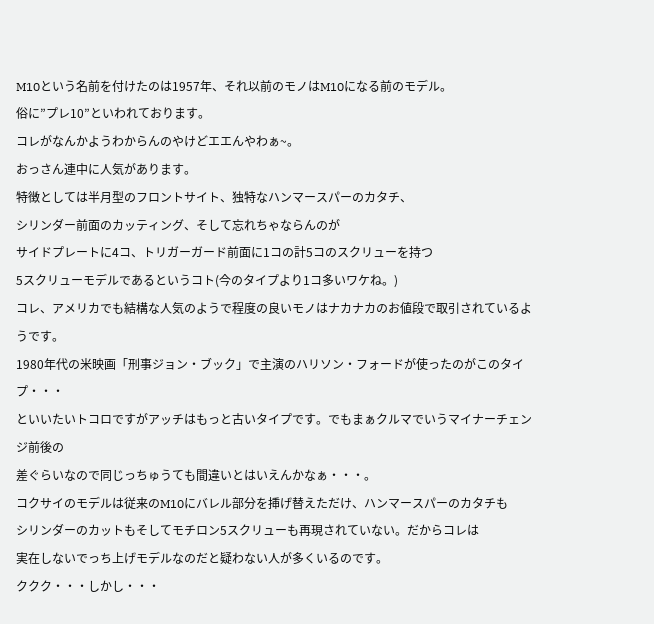M10という名前を付けたのは1957年、それ以前のモノはM10になる前のモデル。
俗に”プレ10”といわれております。
コレがなんかようわからんのやけどエエんやわぁ~。
おっさん連中に人気があります。
特徴としては半月型のフロントサイト、独特なハンマースパーのカタチ、
シリンダー前面のカッティング、そして忘れちゃならんのが
サイドプレートに4コ、トリガーガード前面に1コの計5コのスクリューを持つ
5スクリューモデルであるというコト(今のタイプより1コ多いワケね。)
コレ、アメリカでも結構な人気のようで程度の良いモノはナカナカのお値段で取引されているようです。
1980年代の米映画「刑事ジョン・ブック」で主演のハリソン・フォードが使ったのがこのタイプ・・・
といいたいトコロですがアッチはもっと古いタイプです。でもまぁクルマでいうマイナーチェンジ前後の
差ぐらいなので同じっちゅうても間違いとはいえんかなぁ・・・。
コクサイのモデルは従来のM10にバレル部分を挿げ替えただけ、ハンマースパーのカタチも
シリンダーのカットもそしてモチロン5スクリューも再現されていない。だからコレは
実在しないでっち上げモデルなのだと疑わない人が多くいるのです。
ククク・・・しかし・・・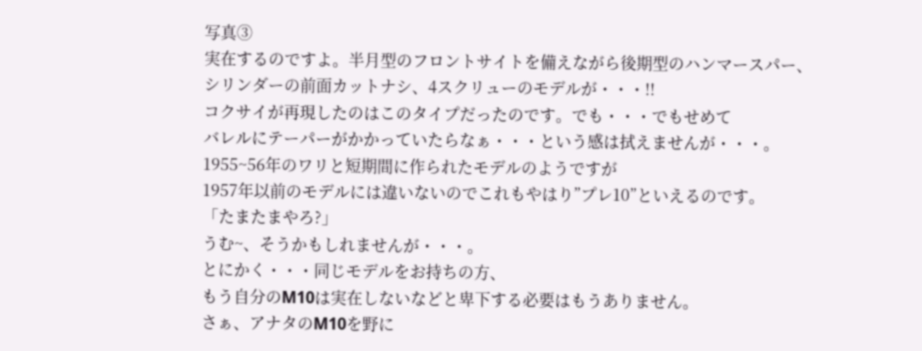写真③
実在するのですよ。半月型のフロントサイトを備えながら後期型のハンマースパー、
シリンダーの前面カットナシ、4スクリューのモデルが・・・!!
コクサイが再現したのはこのタイプだったのです。でも・・・でもせめて
バレルにテーパーがかかっていたらなぁ・・・という感は拭えませんが・・・。
1955~56年のワリと短期間に作られたモデルのようですが
1957年以前のモデルには違いないのでこれもやはり”プレ10”といえるのです。
「たまたまやろ?」
うむ~、そうかもしれませんが・・・。
とにかく・・・同じモデルをお持ちの方、
もう自分のM10は実在しないなどと卑下する必要はもうありません。
さぁ、アナタのM10を野に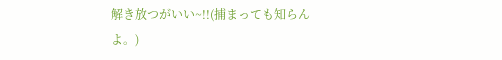解き放つがいい~!!(捕まっても知らんよ。)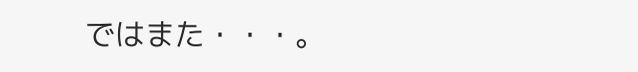ではまた・・・。